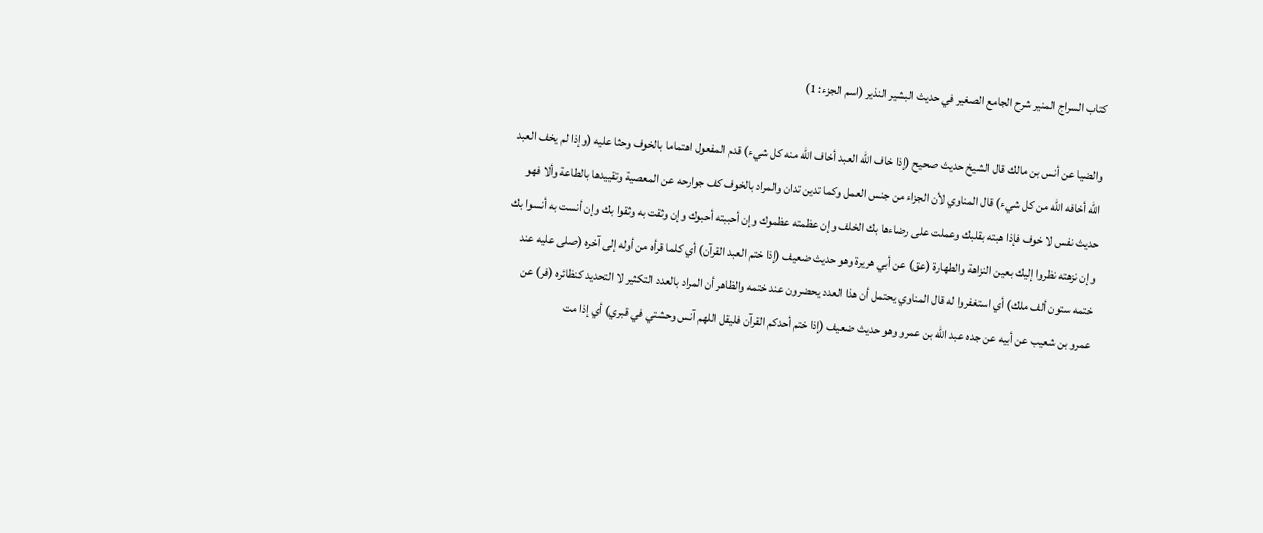كتاب السراج المنير شرح الجامع الصغير في حديث البشير النذير (اسم الجزء: 1)

والضيا عن أنس بن مالك قال الشيخ حديث صحيح (إذا خاف الله العبد أخاف الله منه كل شيء) قدم المفعول اهتماما بالخوف وحثا عليه (وإذا لم يخف العبد الله أخافه الله من كل شيء) قال المناوي لأن الجزاء من جنس العمل وكما تدين تدان والمراد بالخوف كف جوارحه عن المعصية وتقييدها بالطاعة وألا فهو حديث نفس لا خوف فإذا هبته بقلبك وعملت على رضاءها بك الخلف وإن عظمته عظموك وإن أحببته أحبوك وإن وثقت به وثقوا بك وإن أنست به أنسوا بك وإن نزهته نظروا إليك بعين النزاهة والطهارة (عق) عن أبي هريرة وهو حديث ضعيف (إذا ختم العبد القرآن) أي كلما قرأه من أوله إلى آخره (صلى عليه عند ختمه ستون ألف ملك) أي استغفروا له قال المناوي يحتمل أن هذا العدد يحضرون عند ختمه والظاهر أن المراد بالعدد التكثير لا التحديد كنظائره (فر) عن عمرو بن شعيب عن أبيه عن جده عبد الله بن عمرو وهو حديث ضعيف (إذا ختم أحدكم القرآن فليقل اللهم آنس وحشتي في قبري) أي إذا مت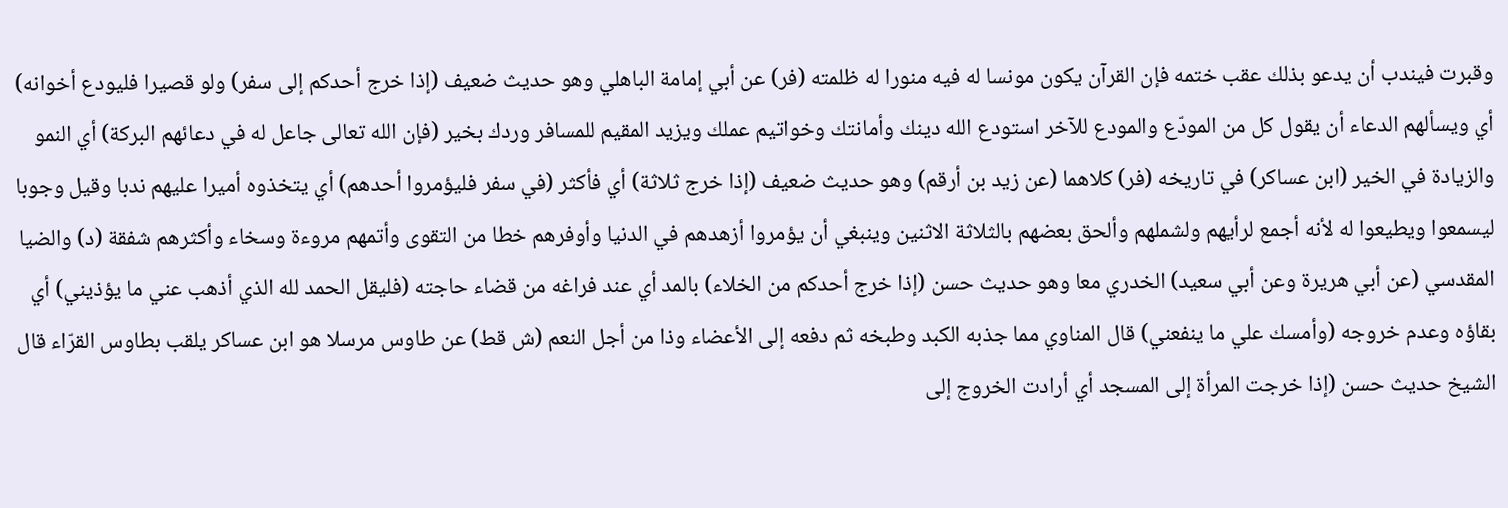وقبرت فيندب أن يدعو بذلك عقب ختمه فإن القرآن يكون مونسا له فيه منورا له ظلمته (فر) عن أبي إمامة الباهلي وهو حديث ضعيف (إذا خرج أحدكم إلى سفر) ولو قصيرا فليودع أخوانه) أي ويسألهم الدعاء أن يقول كل من المودّع والمودع للآخر استودع الله دينك وأمانتك وخواتيم عملك ويزيد المقيم للمسافر وردك بخير (فإن الله تعالى جاعل له في دعائهم البركة) أي النمو والزيادة في الخير (ابن عساكر) في تاريخه (فر) كلاهما (عن زيد بن أرقم) وهو حديث ضعيف (إذا خرج ثلاثة) أي فأكثر (في سفر فليؤمروا أحدهم) أي يتخذوه أميرا عليهم ندبا وقيل وجوبا ليسمعوا ويطيعوا له لأنه أجمع لرأيهم ولشملهم وألحق بعضهم بالثلاثة الاثنين وينبغي أن يؤمروا أزهدهم في الدنيا وأوفرهم خطا من التقوى وأتمهم مروءة وسخاء وأكثرهم شفقة (د) والضيا المقدسي (عن أبي هريرة وعن أبي سعيد) الخدري معا وهو حديث حسن (إذا خرج أحدكم من الخلاء) بالمد أي عند فراغه من قضاء حاجته (فليقل الحمد لله الذي أذهب عني ما يؤذيني) أي بقاؤه وعدم خروجه (وأمسك علي ما ينفعني) قال المناوي مما جذبه الكبد وطبخه ثم دفعه إلى الأعضاء وذا من أجل النعم (ش قط) عن طاوس مرسلا هو ابن عساكر يلقب بطاوس القرّاء قال الشيخ حديث حسن (إذا خرجت المرأة إلى المسجد أي أرادت الخروج إلى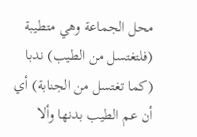محل الجماعة وهي متطيبة (فلتغتسل من الطيب) ندبا (كما تغتسل من الجنابة) أي أن عم الطيب بدنها وألا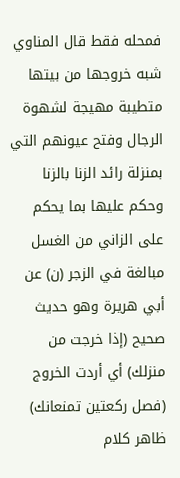فمحله فقط قال المناوي شبه خروجها من بيتها متطيبة مهيجة لشهوة الرجال وفتح عيونهم التي بمنزلة رائد الزنا بالزنا وحكم عليها بما يحكم على الزاني من الغسل مبالغة في الزجر (ن) عن أبي هريرة وهو حديث صحيح (إذا خرجت من منزلك) أي أردت الخروج (فصل ركعتين تمنعانك) ظاهر كلام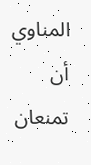المناوي أن تمنعان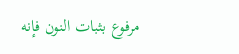مرفوع بثبات النون فإنه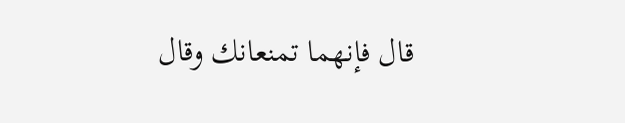قال فإنهما تمنعانك وقال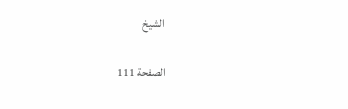الشيخ

الصفحة 111